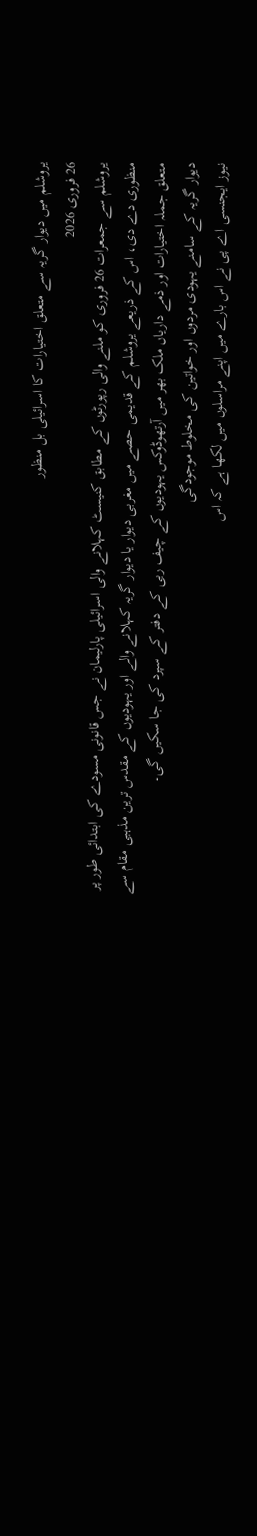یروشلم میں دیوار گریہ سے متعلق اختیارات کا اسرائیلی بل منظور
26 فروری 2026
یروشلم سے جمعرات 26 فروری کو ملنے والی رپورٹوں کے مطابق کنیسٹ کہلانے والی اسرائیلی پارلیمان نے جس قانونی مسودے کی ابتدائی طور پر منظوری دے دی، اس کے ذریعے یروشلم کے قدیمی حصے میں مغربی دیوار یا دیوار گریہ کہلانے والے اور یہودیوں کے مقدس ترین مذہبی مقام سے متعلق جملہ اختیارات اور ذمے داریاں ملک بھر میں آرتھوڈوکس یہودیوں کے چیف ربی کے دفتر کے سپرد کی جا سکیں گی۔
دیوار گریہ کے سامنے یہودی مردوں اور خواتین کی مخلوط موجودگی
نیوز ایجنسی اے پی نے اس بارے میں اپنے مراسلوں میں لکھا ہے کہ اس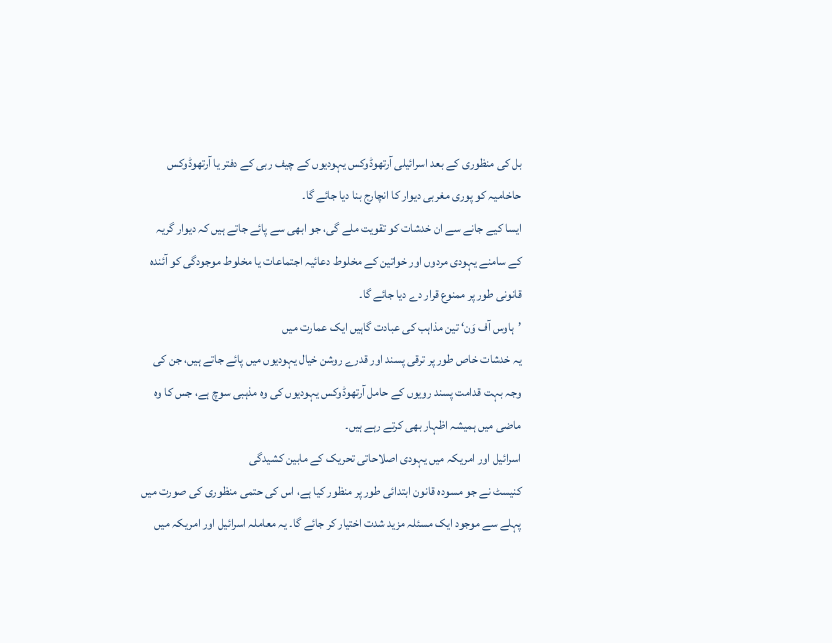بل کی منظوری کے بعد اسرائیلی آرتھوڈوکس یہودیوں کے چیف ربی کے دفتر یا آرتھوڈوکس حاخامیہ کو پوری مغربی دیوار کا انچارج بنا دیا جائے گا۔
ایسا کیے جانے سے ان خدشات کو تقویت ملے گی، جو ابھی سے پائے جاتے ہیں کہ دیوار گریہ کے سامنے یہودی مردوں اور خواتین کے مخلوط دعائیہ اجتماعات یا مخلوط موجودگی کو آئندہ قانونی طور پر ممنوع قرار دے دیا جائے گا۔
’ہاوس آف وَن‘ تین مذاہب کی عبادت گاہیں ایک عمارت میں
یہ خدشات خاص طور پر ترقی پسند اور قدرے روشن خیال یہودیوں میں پائے جاتے ہیں، جن کی وجہ بہت قدامت پسند رویوں کے حامل آرتھوڈوکس یہودیوں کی وہ مذہبی سوچ ہے، جس کا وہ ماضی میں ہمیشہ اظہار بھی کرتے رہے ہیں۔
اسرائیل اور امریکہ میں یہودی اصلاحاتی تحریک کے مابین کشیدگی
کنیسٹ نے جو مسودہ قانون ابتدائی طور پر منظور کیا ہے، اس کی حتمی منظوری کی صورت میں پہلے سے موجود ایک مسئلہ مزید شدت اختیار کر جائے گا۔ یہ معاملہ اسرائیل اور امریکہ میں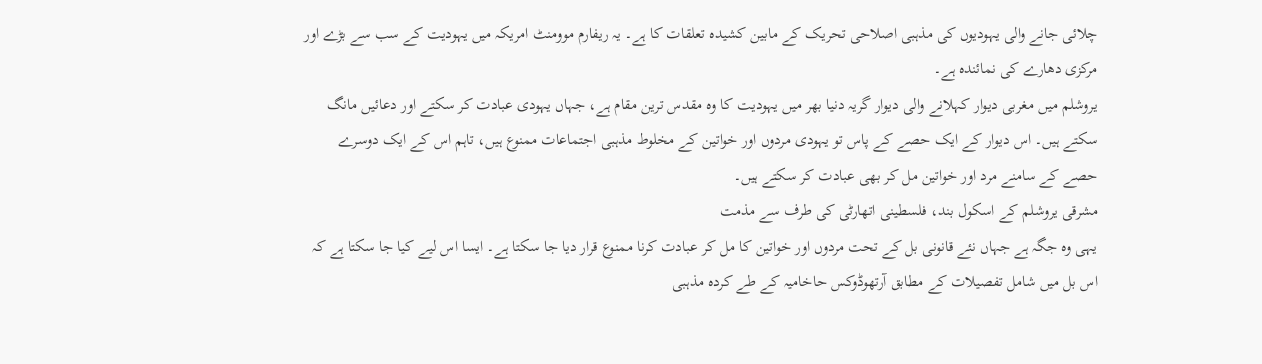چلائی جانے والی یہودیوں کی مذہبی اصلاحی تحریک کے مابین کشیدہ تعلقات کا ہے۔ یہ ریفارم موومنٹ امریکہ میں یہودیت کے سب سے بڑے اور مرکزی دھارے کی نمائندہ ہے۔
یروشلم میں مغربی دیوار کہلانے والی دیوار گریہ دنیا بھر میں یہودیت کا وہ مقدس ترین مقام ہے، جہاں یہودی عبادت کر سکتے اور دعائیں مانگ سکتے ہیں۔ اس دیوار کے ایک حصے کے پاس تو یہودی مردوں اور خواتین کے مخلوط مذہبی اجتماعات ممنوع ہیں، تاہم اس کے ایک دوسرے حصے کے سامنے مرد اور خواتین مل کر بھی عبادت کر سکتے ہیں۔
مشرقی یروشلم کے اسکول بند، فلسطینی اتھارٹی کی طرف سے مذمت
یہی وہ جگہ ہے جہاں نئے قانونی بل کے تحت مردوں اور خواتین کا مل کر عبادت کرنا ممنوع قرار دیا جا سکتا ہے۔ ایسا اس لیے کیا جا سکتا ہے کہ اس بل میں شامل تفصیلات کے مطابق آرتھوڈوکس حاخامیہ کے طے کردہ مذہبی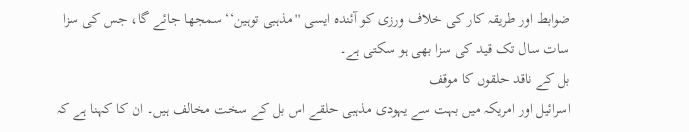ضوابط اور طریقہ کار کی خلاف ورزی کو آئندہ ایسی ''مذہبی توہین‘‘ سمجھا جائے گا، جس کی سزا سات سال تک قید کی سزا بھی ہو سکتی ہے۔
بل کے ناقد حلقوں کا موقف
اسرائیل اور امریکہ میں بہت سے یہودی مذہبی حلقے اس بل کے سخت مخالف ہیں۔ ان کا کہنا ہے کہ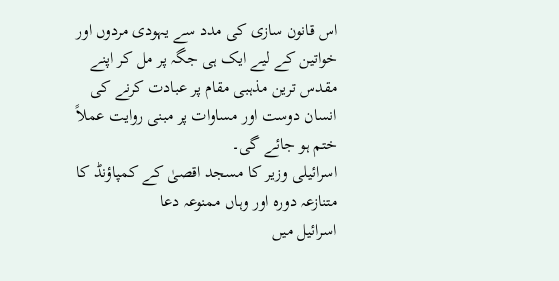اس قانون سازی کی مدد سے یہودی مردوں اور خواتین کے لیے ایک ہی جگہ پر مل کر اپنے مقدس ترین مذہبی مقام پر عبادت کرنے کی انسان دوست اور مساوات پر مبنی روایت عملاً ختم ہو جائے گی۔
اسرائیلی وزیر کا مسجد اقصیٰ کے کمپاؤنڈ کا متنازعہ دورہ اور وہاں ممنوعہ دعا
اسرائیل میں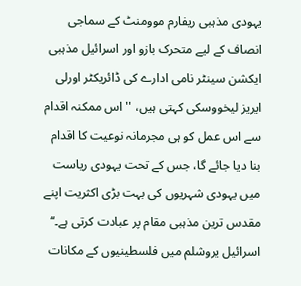یہودی مذہبی ریفارم موومنٹ کے سماجی انصاف کے لیے متحرک بازو اور اسرائیل مذہبی ایکشن سینٹر نامی ادارے کی ڈائریکٹر اورلی ایریز لیخووسکی کہتی ہیں، ''اس ممکنہ اقدام سے اس عمل کو ہی مجرمانہ نوعیت کا اقدام بنا دیا جائے گا، جس کے تحت یہودی ریاست میں یہودی شہریوں کی بہت بڑی اکثریت اپنے مقدس ترین مذہبی مقام پر عبادت کرتی ہے۔‘‘
اسرائیل یروشلم میں فلسطینیوں کے مکانات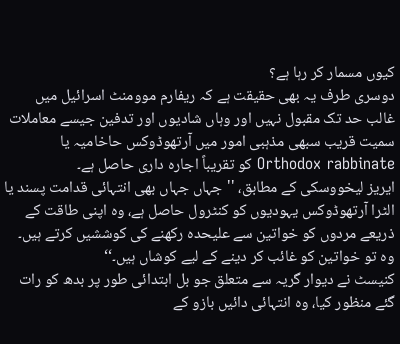کیوں مسمار کر رہا ہے؟
دوسری طرف یہ بھی حقیقت ہے کہ ریفارم موومنٹ اسرائیل میں غالب حد تک مقبول نہیں اور وہاں شادیوں اور تدفین جیسے معاملات سمیت قریب سبھی مذہبی امور میں آرتھوڈوکس حاخامیہ یا Orthodox rabbinate کو تقریباً اجارہ داری حاصل ہے۔
ایریز لیخووسکی کے مطابق، ''جہاں جہاں بھی انتہائی قدامت پسند یا الٹرا آرتھوڈوکس یہودیوں کو کنٹرول حاصل ہے، وہ اپنی طاقت کے ذریعے مردوں کو خواتین سے علیحدہ رکھنے کی کوششیں کرتے ہیں۔ وہ تو خواتین کو غائب کر دینے کے لیے کوشاں ہیں۔‘‘
کنیسٹ نے دیوار گریہ سے متعلق جو بل ابتدائی طور پر بدھ کو رات گئے منظور کیا، وہ انتہائی دائیں بازو کے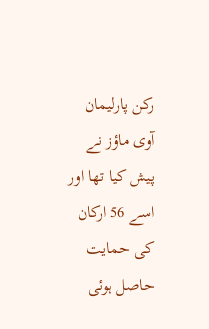رکن پارلیمان آوی ماؤز نے پیش کیا تھا اور اسے 56 ارکان کی حمایت حاصل ہوئی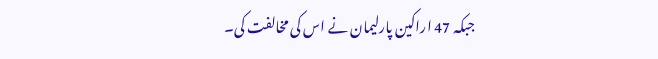جبکہ 47 اراکین پارلیمان نے اس کی مخالفت کی۔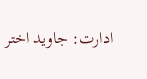ادارت: جاوید اختر